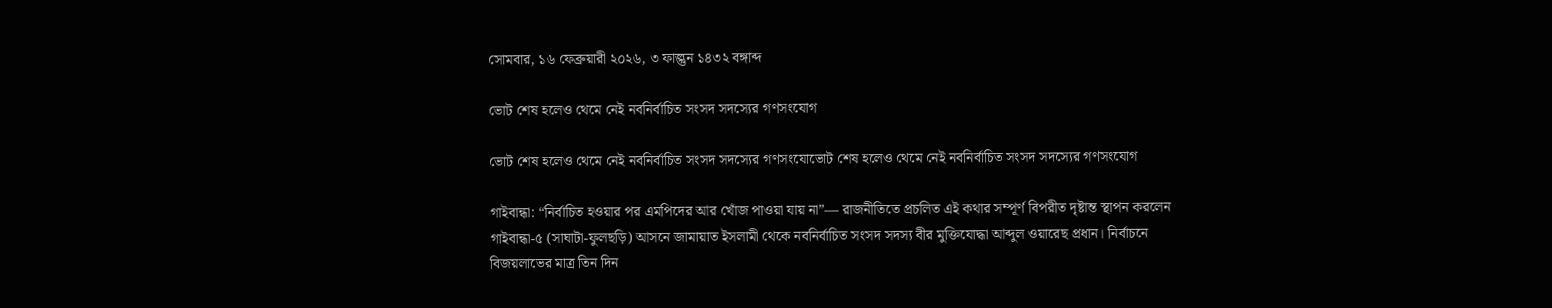সোমবার, ১৬ ফেব্রুয়ারী ২০২৬, ৩ ফাল্গুন ১৪৩২ বঙ্গাব্দ

ভোট‌ শেষ হলেও থেমে নেই নবনির্বাচিত সংসদ সদস্যের গণসংযোগ

ভোট‌ শেষ হলেও থেমে নেই নবনির্বাচিত সংসদ সদস্যের গণসংযোভোট‌ শেষ হলেও থেমে নেই নবনির্বাচিত সংসদ সদস্যের গণসংযোগ

গাইবান্ধা: “নির্বাচিত হওয়ার পর এমপিদের আর খোঁজ পাওয়া যায় না”— রাজনীতিতে প্রচলিত এই কথার সম্পূর্ণ বিপরীত দৃষ্টান্ত স্থাপন করলেন গাইবান্ধা-৫ (সাঘাটা-ফুলছড়ি) আসনে জামায়াত ইসলামী থেকে নবনির্বাচিত সংসদ সদস্য বীর মুক্তিযোদ্ধা আব্দুল ওয়ারেছ প্রধান। নির্বাচনে বিজয়লাভের মাত্র তিন দিন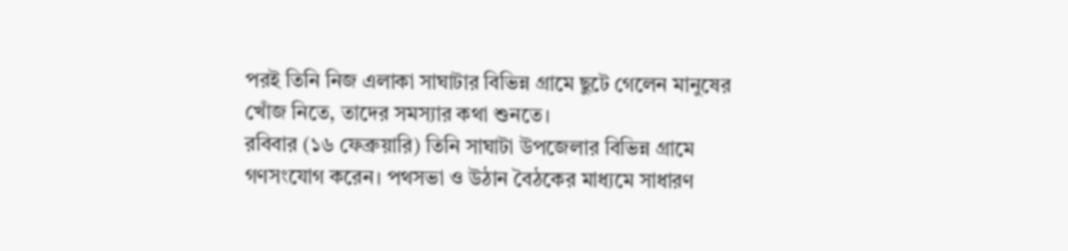পরই তিনি নিজ এলাকা সাঘাটার বিভিন্ন গ্রামে ছুটে গেলেন মানুষের খোঁজ নিতে, তাদের সমস্যার কথা শুনতে।
রবিবার (১৬ ফেব্রুয়ারি) তিনি সাঘাটা উপজেলার বিভিন্ন গ্রামে গণসংযোগ করেন। পথসভা ও উঠান বৈঠকের মাধ্যমে সাধারণ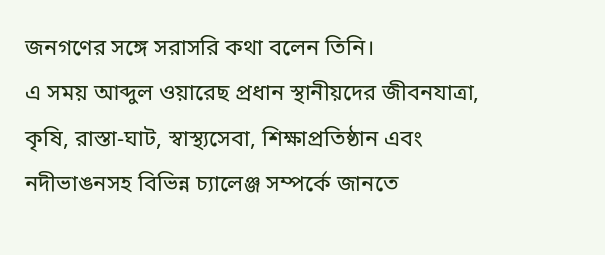জনগণের সঙ্গে সরাসরি কথা বলেন তিনি।
এ সময় আব্দুল ওয়ারেছ প্রধান স্থানীয়দের জীবনযাত্রা, কৃষি, রাস্তা-ঘাট, স্বাস্থ্যসেবা, শিক্ষাপ্রতিষ্ঠান এবং নদীভাঙনসহ বিভিন্ন চ্যালেঞ্জ সম্পর্কে জানতে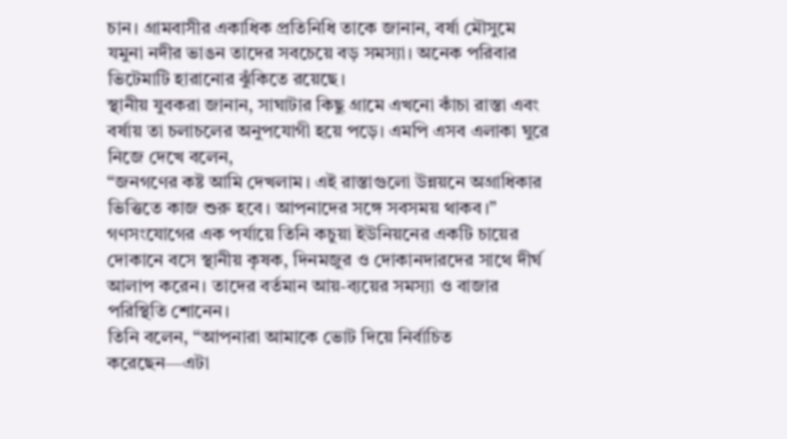চান। গ্রামবাসীর একাধিক প্রতিনিধি তাকে জানান, বর্ষা মৌসুমে যমুনা নদীর ভাঙন তাদের সবচেয়ে বড় সমস্যা। অনেক পরিবার ভিটেমাটি হারানোর ঝুঁকিতে রয়েছে।
স্থানীয় যুবকরা জানান, সাঘাটার কিছু গ্রামে এখনো কাঁচা রাস্তা এবং বর্ষায় তা চলাচলের অনুপযোগী হয়ে পড়ে। এমপি এসব এলাকা ঘুরে নিজে দেখে বলেন,
“জনগণের কষ্ট আমি দেখলাম। এই রাস্তাগুলো উন্নয়নে অগ্রাধিকার ভিত্তিতে কাজ শুরু হবে। আপনাদের সঙ্গে সবসময় থাকব।”
গণসংযোগের এক পর্যায়ে তিনি কচুয়া ইউনিয়নের একটি চায়ের দোকানে বসে স্থানীয় কৃষক, দিনমজুর ও দোকানদারদের সাথে দীর্ঘ আলাপ করেন। তাদের বর্তমান আয়-ব্যয়ের সমস্যা ও বাজার পরিস্থিতি শোনেন।
তিনি বলেন, “আপনারা আমাকে ভোট দিয়ে নির্বাচিত করেছেন—এটা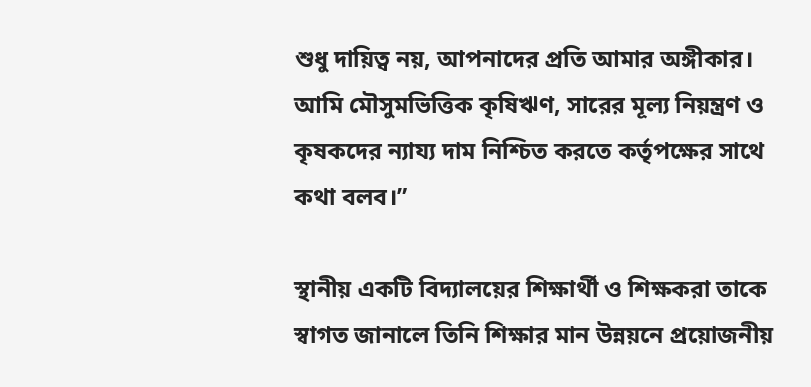শুধু দায়িত্ব নয়, আপনাদের প্রতি আমার অঙ্গীকার। আমি মৌসুমভিত্তিক কৃষিঋণ, সারের মূল্য নিয়ন্ত্রণ ও কৃষকদের ন্যায্য দাম নিশ্চিত করতে কর্তৃপক্ষের সাথে কথা বলব।”

স্থানীয় একটি বিদ্যালয়ের শিক্ষার্থী ও শিক্ষকরা তাকে স্বাগত জানালে তিনি শিক্ষার মান উন্নয়নে প্রয়োজনীয়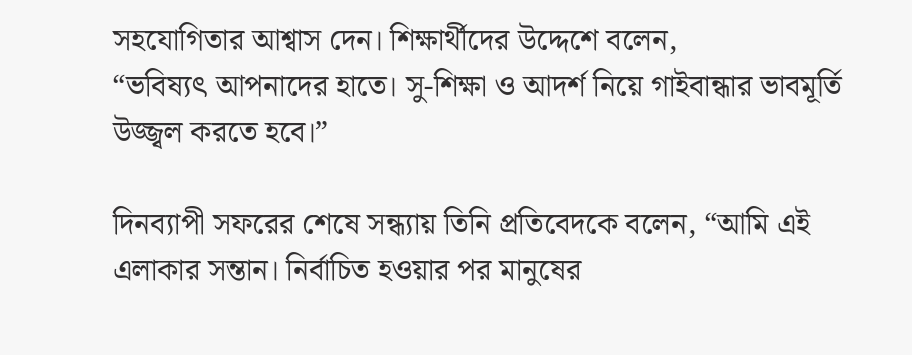সহযোগিতার আশ্বাস দেন। শিক্ষার্থীদের উদ্দেশে বলেন,
“ভবিষ্যৎ আপনাদের হাতে। সু-শিক্ষা ও আদর্শ নিয়ে গাইবান্ধার ভাবমূর্তি উজ্জ্বল করতে হবে।”

দিনব্যাপী সফরের শেষে সন্ধ্যায় তিনি প্রতিবেদকে বলেন, “আমি এই এলাকার সন্তান। নির্বাচিত হওয়ার পর মানুষের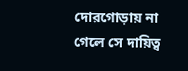দোরগোড়ায় না গেলে সে দায়িত্ব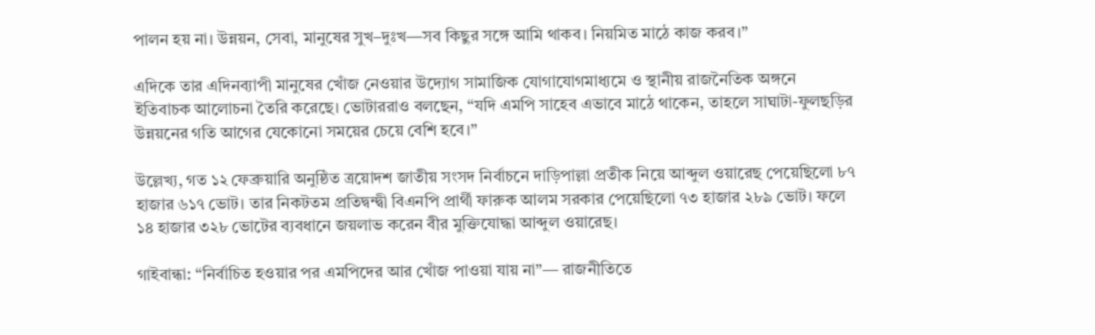পালন হয় না। উন্নয়ন, সেবা, মানুষের সুখ–দুঃখ—সব কিছুর সঙ্গে আমি থাকব। নিয়মিত মাঠে কাজ করব।”

এদিকে তার এদিনব্যাপী মানুষের খোঁজ নেওয়ার উদ্যোগ সামাজিক যোগাযোগমাধ্যমে ও স্থানীয় রাজনৈতিক অঙ্গনে ইতিবাচক আলোচনা তৈরি করেছে। ভোটাররাও বলছেন, “যদি এমপি সাহেব এভাবে মাঠে থাকেন, তাহলে সাঘাটা-ফুলছড়ির উন্নয়নের গতি আগের যেকোনো সময়ের চেয়ে বেশি হবে।”

উল্লেখ্য, গত ১২ ফেব্রুয়ারি অনুষ্ঠিত ত্রয়োদশ জাতীয় সংসদ নির্বাচনে দাড়িপাল্লা প্রতীক নিয়ে আব্দুল ওয়ারেছ পেয়েছিলো ৮৭ হাজার ৬১৭ ভোট। তার নিকটতম প্রতিদ্বন্দ্বী বিএনপি প্রার্থী ফারুক আলম সরকার পেয়েছিলো ৭৩ হাজার ২৮৯ ভোট। ফলে ১৪ হাজার ৩২৮ ভোটের ব্যবধানে জয়লাভ করেন বীর মুক্তিযোদ্ধা আব্দুল ওয়ারেছ।

গাইবান্ধা: “নির্বাচিত হওয়ার পর এমপিদের আর খোঁজ পাওয়া যায় না”— রাজনীতিতে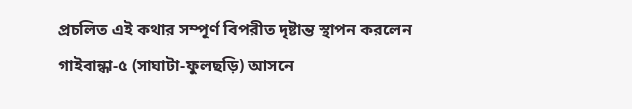প্রচলিত এই কথার সম্পূর্ণ বিপরীত দৃষ্টান্ত স্থাপন করলেন গাইবান্ধা-৫ (সাঘাটা-ফুলছড়ি) আসনে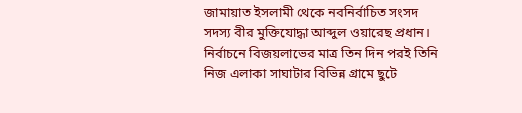জামায়াত ইসলামী থেকে নবনির্বাচিত সংসদ সদস্য বীর মুক্তিযোদ্ধা আব্দুল ওয়ারেছ প্রধান। নির্বাচনে বিজয়লাভের মাত্র তিন দিন পরই তিনি নিজ এলাকা সাঘাটার বিভিন্ন গ্রামে ছুটে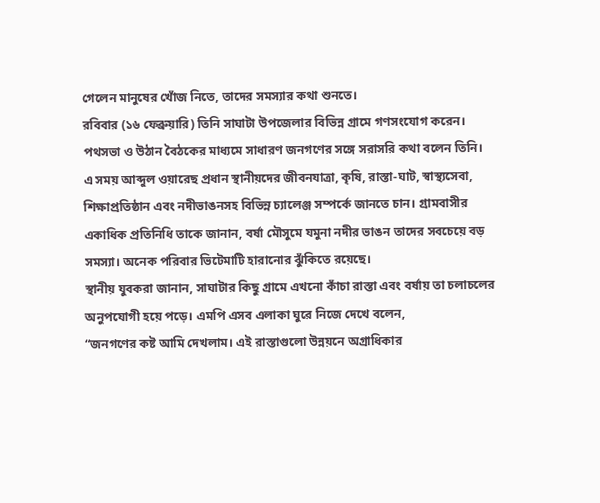গেলেন মানুষের খোঁজ নিতে, তাদের সমস্যার কথা শুনতে।
রবিবার (১৬ ফেব্রুয়ারি) তিনি সাঘাটা উপজেলার বিভিন্ন গ্রামে গণসংযোগ করেন। পথসভা ও উঠান বৈঠকের মাধ্যমে সাধারণ জনগণের সঙ্গে সরাসরি কথা বলেন তিনি।
এ সময় আব্দুল ওয়ারেছ প্রধান স্থানীয়দের জীবনযাত্রা, কৃষি, রাস্তা-ঘাট, স্বাস্থ্যসেবা, শিক্ষাপ্রতিষ্ঠান এবং নদীভাঙনসহ বিভিন্ন চ্যালেঞ্জ সম্পর্কে জানতে চান। গ্রামবাসীর একাধিক প্রতিনিধি তাকে জানান, বর্ষা মৌসুমে যমুনা নদীর ভাঙন তাদের সবচেয়ে বড় সমস্যা। অনেক পরিবার ভিটেমাটি হারানোর ঝুঁকিতে রয়েছে।
স্থানীয় যুবকরা জানান, সাঘাটার কিছু গ্রামে এখনো কাঁচা রাস্তা এবং বর্ষায় তা চলাচলের অনুপযোগী হয়ে পড়ে। এমপি এসব এলাকা ঘুরে নিজে দেখে বলেন,
“জনগণের কষ্ট আমি দেখলাম। এই রাস্তাগুলো উন্নয়নে অগ্রাধিকার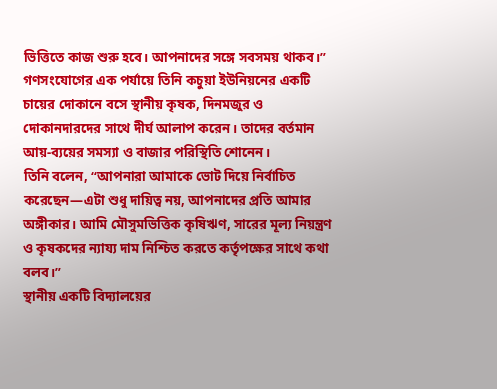ভিত্তিতে কাজ শুরু হবে। আপনাদের সঙ্গে সবসময় থাকব।”
গণসংযোগের এক পর্যায়ে তিনি কচুয়া ইউনিয়নের একটি চায়ের দোকানে বসে স্থানীয় কৃষক, দিনমজুর ও দোকানদারদের সাথে দীর্ঘ আলাপ করেন। তাদের বর্তমান আয়-ব্যয়ের সমস্যা ও বাজার পরিস্থিতি শোনেন।
তিনি বলেন, “আপনারা আমাকে ভোট দিয়ে নির্বাচিত করেছেন—এটা শুধু দায়িত্ব নয়, আপনাদের প্রতি আমার অঙ্গীকার। আমি মৌসুমভিত্তিক কৃষিঋণ, সারের মূল্য নিয়ন্ত্রণ ও কৃষকদের ন্যায্য দাম নিশ্চিত করতে কর্তৃপক্ষের সাথে কথা বলব।”
স্থানীয় একটি বিদ্যালয়ের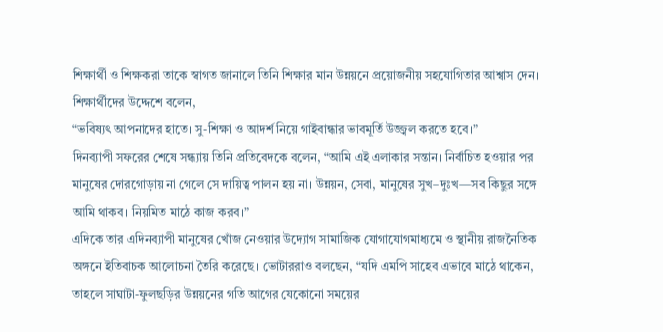শিক্ষার্থী ও শিক্ষকরা তাকে স্বাগত জানালে তিনি শিক্ষার মান উন্নয়নে প্রয়োজনীয় সহযোগিতার আশ্বাস দেন। শিক্ষার্থীদের উদ্দেশে বলেন,
“ভবিষ্যৎ আপনাদের হাতে। সু-শিক্ষা ও আদর্শ নিয়ে গাইবান্ধার ভাবমূর্তি উজ্জ্বল করতে হবে।”
দিনব্যাপী সফরের শেষে সন্ধ্যায় তিনি প্রতিবেদকে বলেন, “আমি এই এলাকার সন্তান। নির্বাচিত হওয়ার পর মানুষের দোরগোড়ায় না গেলে সে দায়িত্ব পালন হয় না। উন্নয়ন, সেবা, মানুষের সুখ–দুঃখ—সব কিছুর সঙ্গে আমি থাকব। নিয়মিত মাঠে কাজ করব।”
এদিকে তার এদিনব্যাপী মানুষের খোঁজ নেওয়ার উদ্যোগ সামাজিক যোগাযোগমাধ্যমে ও স্থানীয় রাজনৈতিক অঙ্গনে ইতিবাচক আলোচনা তৈরি করেছে। ভোটাররাও বলছেন, “যদি এমপি সাহেব এভাবে মাঠে থাকেন, তাহলে সাঘাটা-ফুলছড়ির উন্নয়নের গতি আগের যেকোনো সময়ের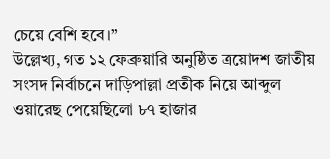চেয়ে বেশি হবে।”
উল্লেখ্য, গত ১২ ফেব্রুয়ারি অনুষ্ঠিত ত্রয়োদশ জাতীয় সংসদ নির্বাচনে দাড়িপাল্লা প্রতীক নিয়ে আব্দুল ওয়ারেছ পেয়েছিলো ৮৭ হাজার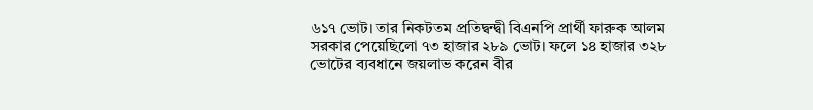৬১৭ ভোট। তার নিকটতম প্রতিদ্বন্দ্বী বিএনপি প্রার্থী ফারুক আলম সরকার পেয়েছিলো ৭৩ হাজার ২৮৯ ভোট। ফলে ১৪ হাজার ৩২৮ ভোটের ব্যবধানে জয়লাভ করেন বীর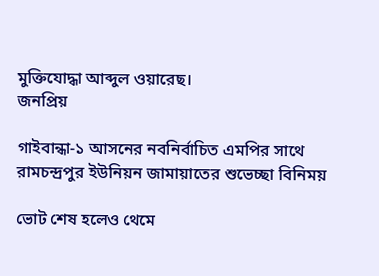মুক্তিযোদ্ধা আব্দুল ওয়ারেছ।
জনপ্রিয়

গাইবান্ধা-১ আসনের নবনির্বাচিত এমপির সাথে রামচন্দ্রপুর ইউনিয়ন জামায়াতের শুভেচ্ছা বিনিময়

ভোট‌ শেষ হলেও থেমে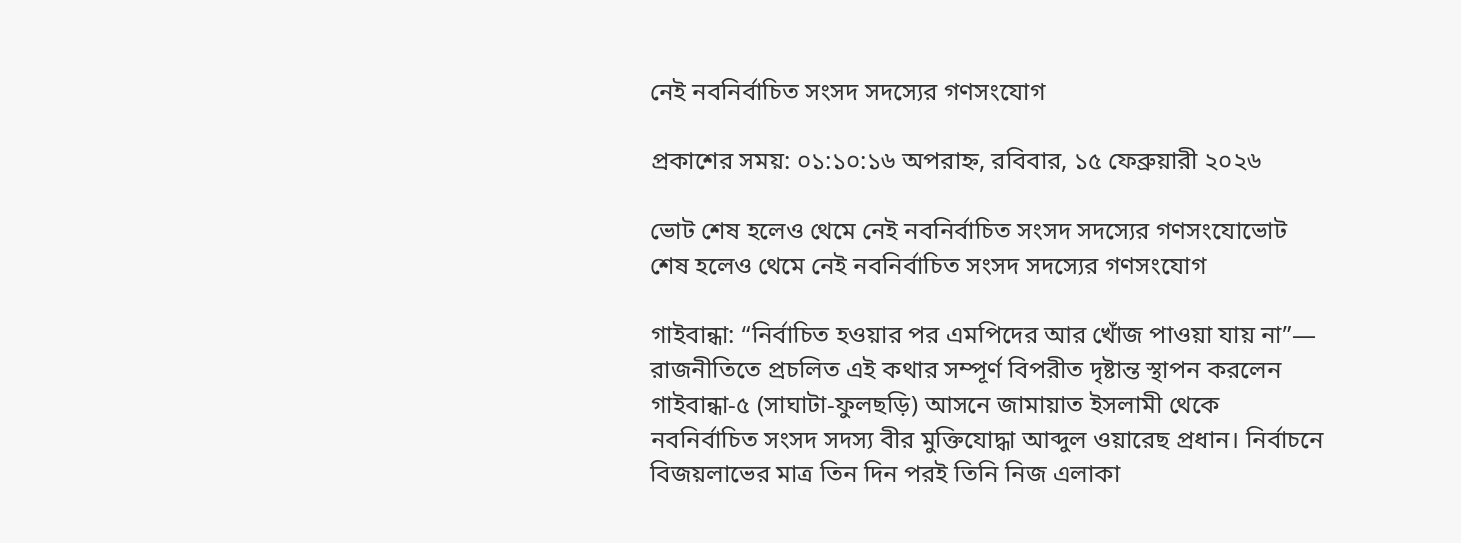নেই নবনির্বাচিত সংসদ সদস্যের গণসংযোগ

প্রকাশের সময়: ০১:১০:১৬ অপরাহ্ন, রবিবার, ১৫ ফেব্রুয়ারী ২০২৬

ভোট‌ শেষ হলেও থেমে নেই নবনির্বাচিত সংসদ সদস্যের গণসংযোভোট‌ শেষ হলেও থেমে নেই নবনির্বাচিত সংসদ সদস্যের গণসংযোগ

গাইবান্ধা: “নির্বাচিত হওয়ার পর এমপিদের আর খোঁজ পাওয়া যায় না”— রাজনীতিতে প্রচলিত এই কথার সম্পূর্ণ বিপরীত দৃষ্টান্ত স্থাপন করলেন গাইবান্ধা-৫ (সাঘাটা-ফুলছড়ি) আসনে জামায়াত ইসলামী থেকে নবনির্বাচিত সংসদ সদস্য বীর মুক্তিযোদ্ধা আব্দুল ওয়ারেছ প্রধান। নির্বাচনে বিজয়লাভের মাত্র তিন দিন পরই তিনি নিজ এলাকা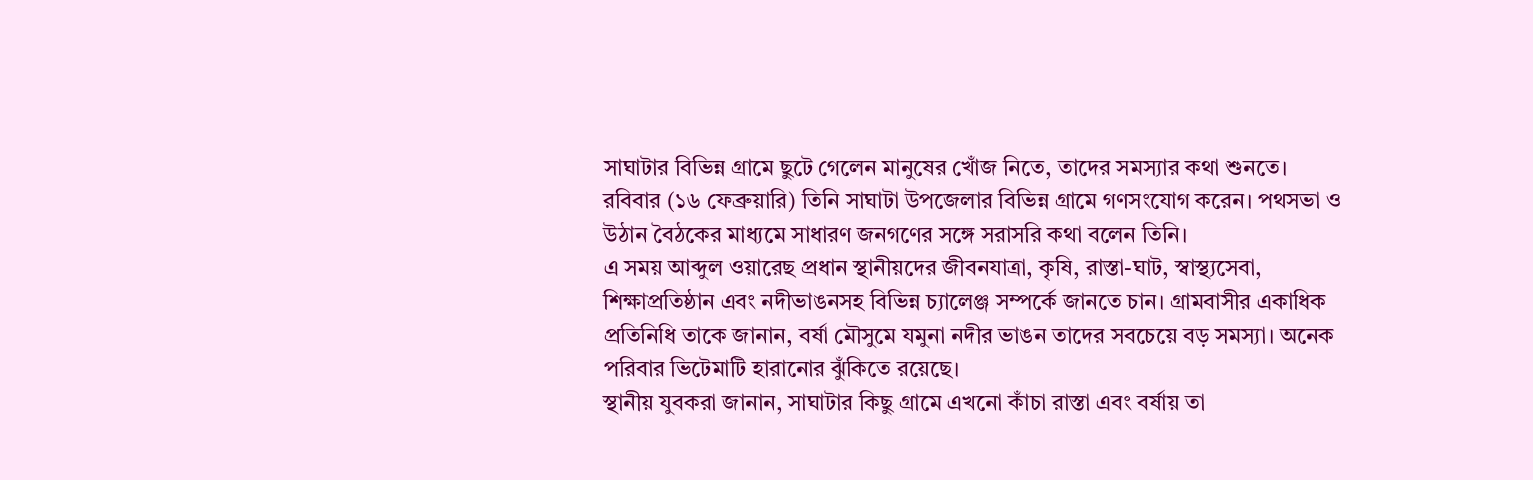সাঘাটার বিভিন্ন গ্রামে ছুটে গেলেন মানুষের খোঁজ নিতে, তাদের সমস্যার কথা শুনতে।
রবিবার (১৬ ফেব্রুয়ারি) তিনি সাঘাটা উপজেলার বিভিন্ন গ্রামে গণসংযোগ করেন। পথসভা ও উঠান বৈঠকের মাধ্যমে সাধারণ জনগণের সঙ্গে সরাসরি কথা বলেন তিনি।
এ সময় আব্দুল ওয়ারেছ প্রধান স্থানীয়দের জীবনযাত্রা, কৃষি, রাস্তা-ঘাট, স্বাস্থ্যসেবা, শিক্ষাপ্রতিষ্ঠান এবং নদীভাঙনসহ বিভিন্ন চ্যালেঞ্জ সম্পর্কে জানতে চান। গ্রামবাসীর একাধিক প্রতিনিধি তাকে জানান, বর্ষা মৌসুমে যমুনা নদীর ভাঙন তাদের সবচেয়ে বড় সমস্যা। অনেক পরিবার ভিটেমাটি হারানোর ঝুঁকিতে রয়েছে।
স্থানীয় যুবকরা জানান, সাঘাটার কিছু গ্রামে এখনো কাঁচা রাস্তা এবং বর্ষায় তা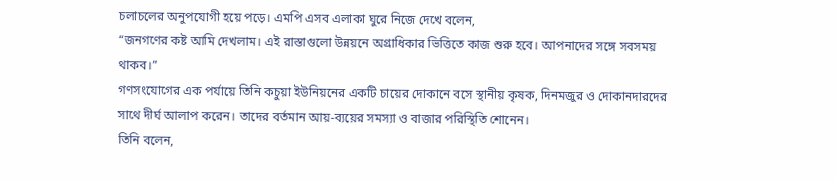চলাচলের অনুপযোগী হয়ে পড়ে। এমপি এসব এলাকা ঘুরে নিজে দেখে বলেন,
“জনগণের কষ্ট আমি দেখলাম। এই রাস্তাগুলো উন্নয়নে অগ্রাধিকার ভিত্তিতে কাজ শুরু হবে। আপনাদের সঙ্গে সবসময় থাকব।”
গণসংযোগের এক পর্যায়ে তিনি কচুয়া ইউনিয়নের একটি চায়ের দোকানে বসে স্থানীয় কৃষক, দিনমজুর ও দোকানদারদের সাথে দীর্ঘ আলাপ করেন। তাদের বর্তমান আয়-ব্যয়ের সমস্যা ও বাজার পরিস্থিতি শোনেন।
তিনি বলেন,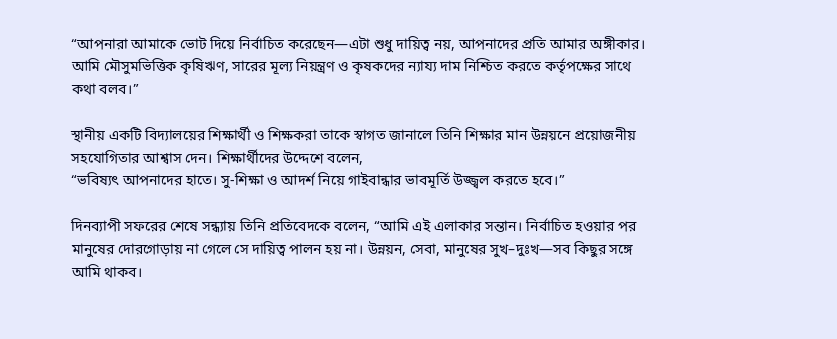“আপনারা আমাকে ভোট দিয়ে নির্বাচিত করেছেন—এটা শুধু দায়িত্ব নয়, আপনাদের প্রতি আমার অঙ্গীকার। আমি মৌসুমভিত্তিক কৃষিঋণ, সারের মূল্য নিয়ন্ত্রণ ও কৃষকদের ন্যায্য দাম নিশ্চিত করতে কর্তৃপক্ষের সাথে কথা বলব।”

স্থানীয় একটি বিদ্যালয়ের শিক্ষার্থী ও শিক্ষকরা তাকে স্বাগত জানালে তিনি শিক্ষার মান উন্নয়নে প্রয়োজনীয় সহযোগিতার আশ্বাস দেন। শিক্ষার্থীদের উদ্দেশে বলেন,
“ভবিষ্যৎ আপনাদের হাতে। সু-শিক্ষা ও আদর্শ নিয়ে গাইবান্ধার ভাবমূর্তি উজ্জ্বল করতে হবে।”

দিনব্যাপী সফরের শেষে সন্ধ্যায় তিনি প্রতিবেদকে বলেন, “আমি এই এলাকার সন্তান। নির্বাচিত হওয়ার পর মানুষের দোরগোড়ায় না গেলে সে দায়িত্ব পালন হয় না। উন্নয়ন, সেবা, মানুষের সুখ–দুঃখ—সব কিছুর সঙ্গে আমি থাকব।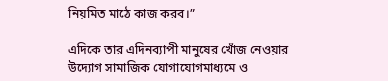নিয়মিত মাঠে কাজ করব।”

এদিকে তার এদিনব্যাপী মানুষের খোঁজ নেওয়ার উদ্যোগ সামাজিক যোগাযোগমাধ্যমে ও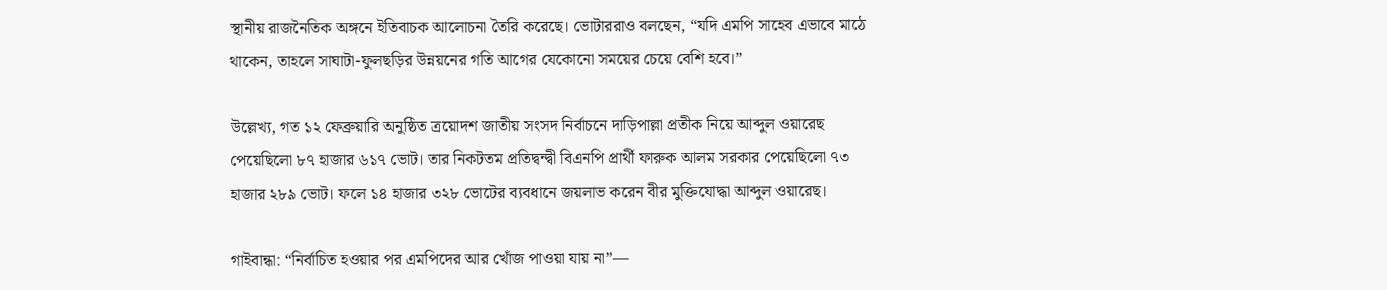স্থানীয় রাজনৈতিক অঙ্গনে ইতিবাচক আলোচনা তৈরি করেছে। ভোটাররাও বলছেন, “যদি এমপি সাহেব এভাবে মাঠে থাকেন, তাহলে সাঘাটা-ফুলছড়ির উন্নয়নের গতি আগের যেকোনো সময়ের চেয়ে বেশি হবে।”

উল্লেখ্য, গত ১২ ফেব্রুয়ারি অনুষ্ঠিত ত্রয়োদশ জাতীয় সংসদ নির্বাচনে দাড়িপাল্লা প্রতীক নিয়ে আব্দুল ওয়ারেছ পেয়েছিলো ৮৭ হাজার ৬১৭ ভোট। তার নিকটতম প্রতিদ্বন্দ্বী বিএনপি প্রার্থী ফারুক আলম সরকার পেয়েছিলো ৭৩ হাজার ২৮৯ ভোট। ফলে ১৪ হাজার ৩২৮ ভোটের ব্যবধানে জয়লাভ করেন বীর মুক্তিযোদ্ধা আব্দুল ওয়ারেছ।

গাইবান্ধা: “নির্বাচিত হওয়ার পর এমপিদের আর খোঁজ পাওয়া যায় না”—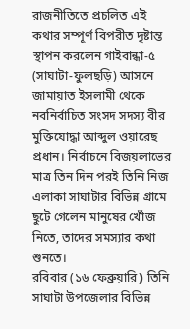রাজনীতিতে প্রচলিত এই কথার সম্পূর্ণ বিপরীত দৃষ্টান্ত স্থাপন করলেন গাইবান্ধা-৫ (সাঘাটা-ফুলছড়ি) আসনে জামায়াত ইসলামী থেকে নবনির্বাচিত সংসদ সদস্য বীর মুক্তিযোদ্ধা আব্দুল ওয়ারেছ প্রধান। নির্বাচনে বিজয়লাভের মাত্র তিন দিন পরই তিনি নিজ এলাকা সাঘাটার বিভিন্ন গ্রামে ছুটে গেলেন মানুষের খোঁজ নিতে, তাদের সমস্যার কথা শুনতে।
রবিবার (১৬ ফেব্রুয়ারি) তিনি সাঘাটা উপজেলার বিভিন্ন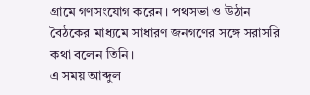গ্রামে গণসংযোগ করেন। পথসভা ও উঠান বৈঠকের মাধ্যমে সাধারণ জনগণের সঙ্গে সরাসরি কথা বলেন তিনি।
এ সময় আব্দুল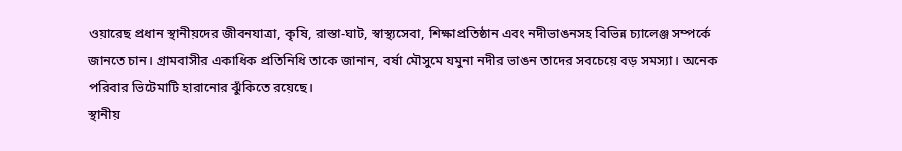ওয়ারেছ প্রধান স্থানীয়দের জীবনযাত্রা, কৃষি, রাস্তা-ঘাট, স্বাস্থ্যসেবা, শিক্ষাপ্রতিষ্ঠান এবং নদীভাঙনসহ বিভিন্ন চ্যালেঞ্জ সম্পর্কে জানতে চান। গ্রামবাসীর একাধিক প্রতিনিধি তাকে জানান, বর্ষা মৌসুমে যমুনা নদীর ভাঙন তাদের সবচেয়ে বড় সমস্যা। অনেক পরিবার ভিটেমাটি হারানোর ঝুঁকিতে রয়েছে।
স্থানীয়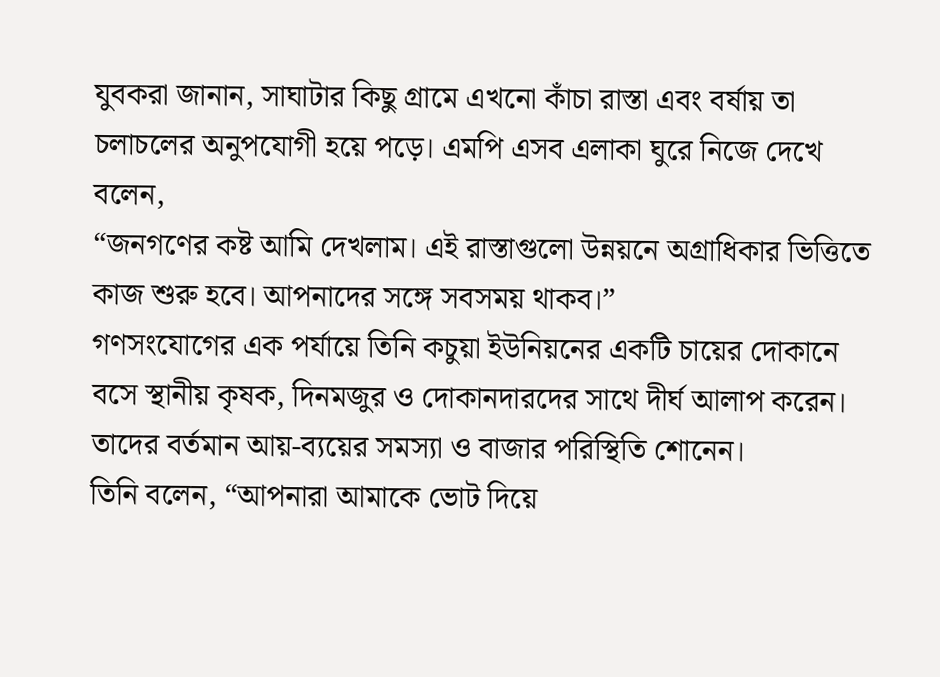যুবকরা জানান, সাঘাটার কিছু গ্রামে এখনো কাঁচা রাস্তা এবং বর্ষায় তা চলাচলের অনুপযোগী হয়ে পড়ে। এমপি এসব এলাকা ঘুরে নিজে দেখে বলেন,
“জনগণের কষ্ট আমি দেখলাম। এই রাস্তাগুলো উন্নয়নে অগ্রাধিকার ভিত্তিতে কাজ শুরু হবে। আপনাদের সঙ্গে সবসময় থাকব।”
গণসংযোগের এক পর্যায়ে তিনি কচুয়া ইউনিয়নের একটি চায়ের দোকানে বসে স্থানীয় কৃষক, দিনমজুর ও দোকানদারদের সাথে দীর্ঘ আলাপ করেন। তাদের বর্তমান আয়-ব্যয়ের সমস্যা ও বাজার পরিস্থিতি শোনেন।
তিনি বলেন, “আপনারা আমাকে ভোট দিয়ে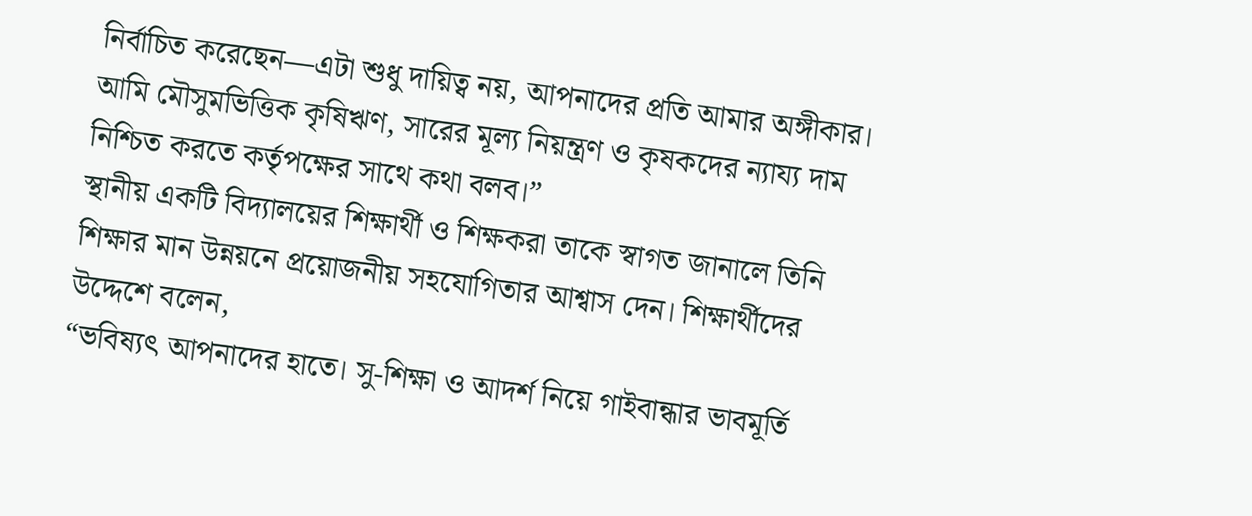নির্বাচিত করেছেন—এটা শুধু দায়িত্ব নয়, আপনাদের প্রতি আমার অঙ্গীকার। আমি মৌসুমভিত্তিক কৃষিঋণ, সারের মূল্য নিয়ন্ত্রণ ও কৃষকদের ন্যায্য দাম নিশ্চিত করতে কর্তৃপক্ষের সাথে কথা বলব।”
স্থানীয় একটি বিদ্যালয়ের শিক্ষার্থী ও শিক্ষকরা তাকে স্বাগত জানালে তিনি শিক্ষার মান উন্নয়নে প্রয়োজনীয় সহযোগিতার আশ্বাস দেন। শিক্ষার্থীদের উদ্দেশে বলেন,
“ভবিষ্যৎ আপনাদের হাতে। সু-শিক্ষা ও আদর্শ নিয়ে গাইবান্ধার ভাবমূর্তি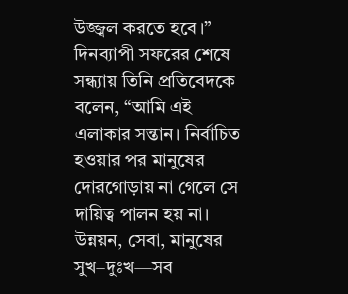উজ্জ্বল করতে হবে।”
দিনব্যাপী সফরের শেষে সন্ধ্যায় তিনি প্রতিবেদকে বলেন, “আমি এই এলাকার সন্তান। নির্বাচিত হওয়ার পর মানুষের দোরগোড়ায় না গেলে সে দায়িত্ব পালন হয় না। উন্নয়ন, সেবা, মানুষের সুখ–দুঃখ—সব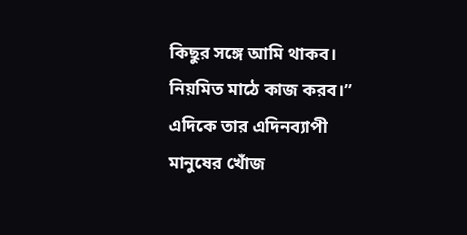কিছুর সঙ্গে আমি থাকব। নিয়মিত মাঠে কাজ করব।”
এদিকে তার এদিনব্যাপী মানুষের খোঁজ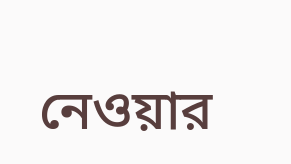নেওয়ার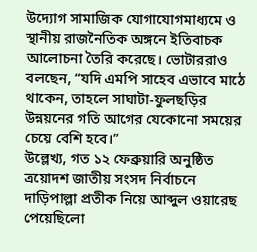উদ্যোগ সামাজিক যোগাযোগমাধ্যমে ও স্থানীয় রাজনৈতিক অঙ্গনে ইতিবাচক আলোচনা তৈরি করেছে। ভোটাররাও বলছেন, “যদি এমপি সাহেব এভাবে মাঠে থাকেন, তাহলে সাঘাটা-ফুলছড়ির উন্নয়নের গতি আগের যেকোনো সময়ের চেয়ে বেশি হবে।”
উল্লেখ্য, গত ১২ ফেব্রুয়ারি অনুষ্ঠিত ত্রয়োদশ জাতীয় সংসদ নির্বাচনে দাড়িপাল্লা প্রতীক নিয়ে আব্দুল ওয়ারেছ পেয়েছিলো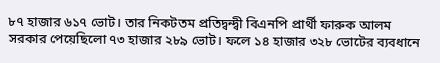৮৭ হাজার ৬১৭ ভোট। তার নিকটতম প্রতিদ্বন্দ্বী বিএনপি প্রার্থী ফারুক আলম সরকার পেয়েছিলো ৭৩ হাজার ২৮৯ ভোট। ফলে ১৪ হাজার ৩২৮ ভোটের ব্যবধানে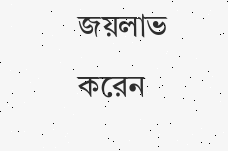জয়লাভ করেন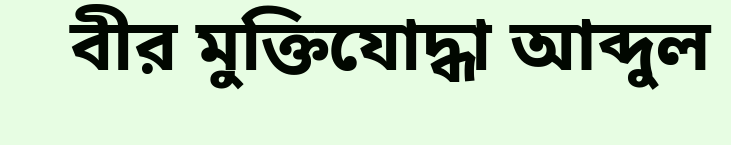বীর মুক্তিযোদ্ধা আব্দুল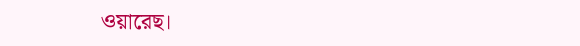ওয়ারেছ।